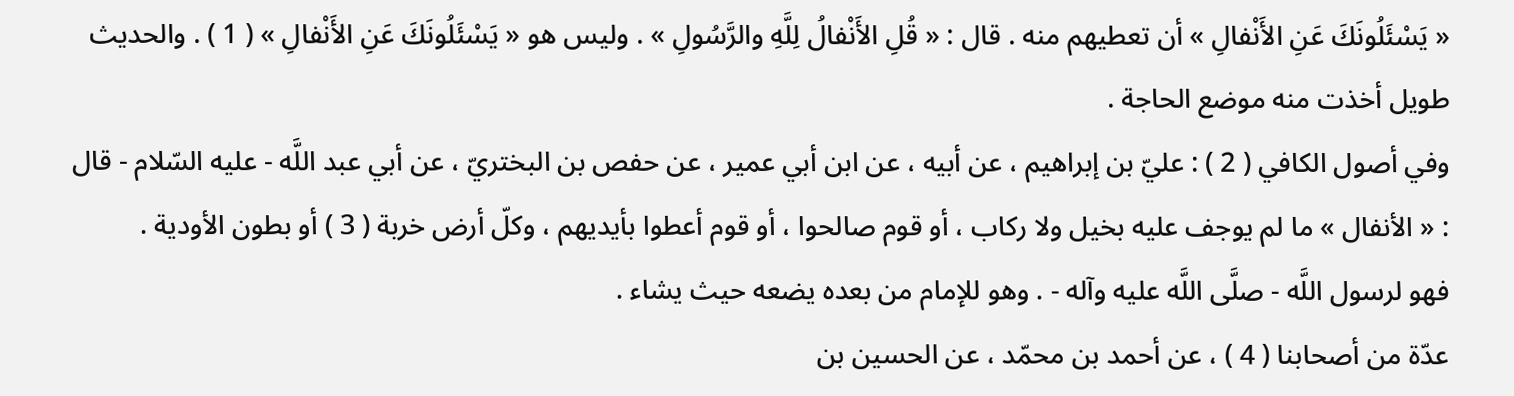« يَسْئَلُونَكَ عَنِ الأَنْفالِ » أن تعطيهم منه . قال : « قُلِ الأَنْفالُ لِلَّهِ والرَّسُولِ » . وليس هو « يَسْئَلُونَكَ عَنِ الأَنْفالِ » ( 1 ) . والحديث طويل أخذت منه موضع الحاجة .
وفي أصول الكافي ( 2 ) : عليّ بن إبراهيم ، عن أبيه ، عن ابن أبي عمير ، عن حفص بن البختريّ ، عن أبي عبد اللَّه - عليه السّلام - قال : « الأنفال » ما لم يوجف عليه بخيل ولا ركاب ، أو قوم صالحوا ، أو قوم أعطوا بأيديهم ، وكلّ أرض خربة ( 3 ) أو بطون الأودية .
فهو لرسول اللَّه - صلَّى اللَّه عليه وآله - . وهو للإمام من بعده يضعه حيث يشاء .
عدّة من أصحابنا ( 4 ) ، عن أحمد بن محمّد ، عن الحسين بن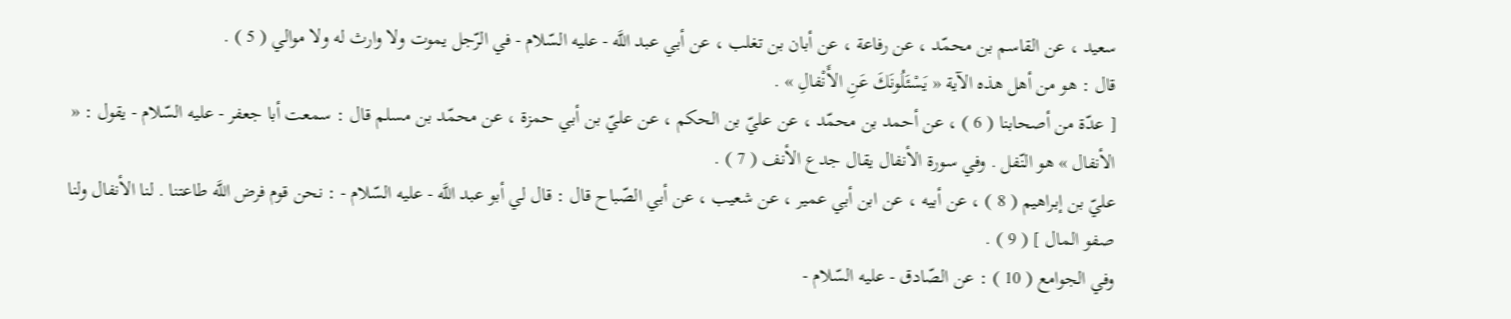سعيد ، عن القاسم بن محمّد ، عن رفاعة ، عن أبان بن تغلب ، عن أبي عبد اللَّه - عليه السّلام - في الرّجل يموت ولا وارث له ولا موالي ( 5 ) .
قال : هو من أهل هذه الآية « يَسْئَلُونَكَ عَنِ الأَنْفالِ » .
[ عدّة من أصحابنا ( 6 ) ، عن أحمد بن محمّد ، عن عليّ بن الحكم ، عن عليّ بن أبي حمزة ، عن محمّد بن مسلم قال : سمعت أبا جعفر - عليه السّلام - يقول : « الأنفال » هو النّفل . وفي سورة الأنفال يقال جدع الأنف ( 7 ) .
عليّ بن إبراهيم ( 8 ) ، عن أبيه ، عن ابن أبي عمير ، عن شعيب ، عن أبي الصّباح قال : قال لي أبو عبد اللَّه - عليه السّلام - : نحن قوم فرض اللَّه طاعتنا . لنا الأنفال ولنا صفو المال ] ( 9 ) .
وفي الجوامع ( 10 ) : عن الصّادق - عليه السّلام -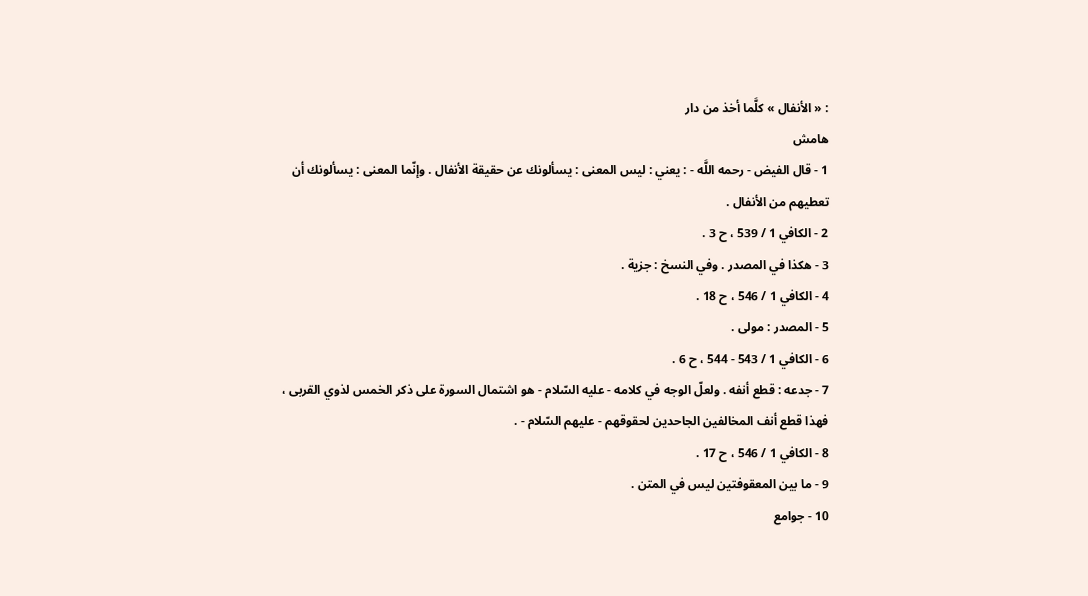: « الأنفال » كلَّما أخذ من دار
هامش
1 - قال الفيض - رحمه اللَّه - : يعني : ليس المعنى : يسألونك عن حقيقة الأنفال . وإنّما المعنى : يسألونك أن تعطيهم من الأنفال .
2 - الكافي 1 / 539 ، ح 3 .
3 - هكذا في المصدر . وفي النسخ : جزية .
4 - الكافي 1 / 546 ، ح 18 .
5 - المصدر : مولى .
6 - الكافي 1 / 543 - 544 ، ح 6 .
7 - جدعه : قطع أنفه . ولعلّ الوجه في كلامه - عليه السّلام - هو اشتمال السورة على ذكر الخمس لذوي القربى ، فهذا قطع أنف المخالفين الجاحدين لحقوقهم - عليهم السّلام - .
8 - الكافي 1 / 546 ، ح 17 .
9 - ما بين المعقوفتين ليس في المتن .
10 - جوامع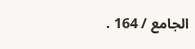الجامع / 164 .